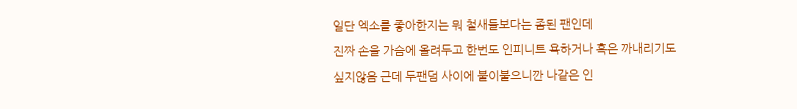일단 엑소를 좋아한지는 뭐 철새들보다는 좀된 팬인데
진짜 손을 가슴에 올려두고 한번도 인피니트 욕하거나 혹은 까내리기도 싶지않음 근데 두팬덤 사이에 불이붙으니깐 나같은 인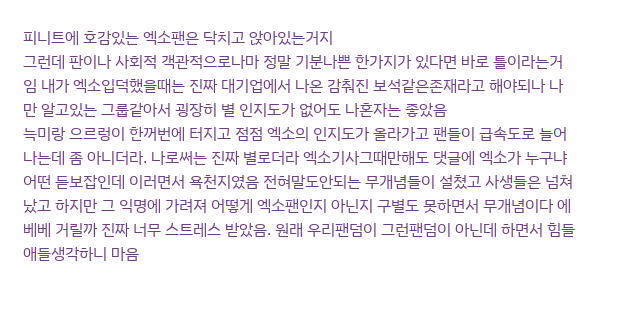피니트에 호감있는 엑소팬은 닥치고 앉아있는거지
그런데 판이나 사회적 객관적으로나마 정말 기분나쁜 한가지가 있다면 바로 틀이라는거임 내가 엑소입덕했을때는 진짜 대기업에서 나온 감춰진 보석같은존재라고 해야되나 나만 알고있는 그룹같아서 굉장히 별 인지도가 없어도 나혼자는 좋았음
늑미랑 으르렁이 한꺼번에 터지고 점점 엑소의 인지도가 올라가고 팬들이 급속도로 늘어나는데 좀 아니더라. 나로써는 진짜 별로더라 엑소기사그때만해도 댓글에 엑소가 누구냐 어떤 듣보잡인데 이러면서 욕천지였음 전혀말도안되는 무개념들이 설쳤고 사생들은 넘쳐났고 하지만 그 익명에 가려져 어떻게 엑소팬인지 아닌지 구별도 못하면서 무개념이다 에베베 거릴까 진짜 너무 스트레스 받았음. 원래 우리팬덤이 그런팬덤이 아닌데 하면서 힘들 애들생각하니 마음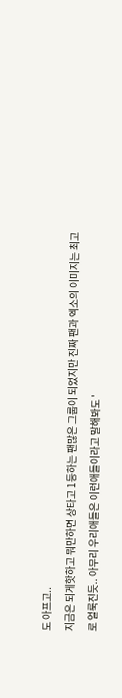도 아프고..
지금은 되게핫하고 뭐만하면 상타고 1등하는 팬많은 그룹이 되었지만 진짜 팬과 엑소의 이미지는 최고로 얼룩진듯.. 아무리 우리애들은 이런애들이라고 말해봐도 '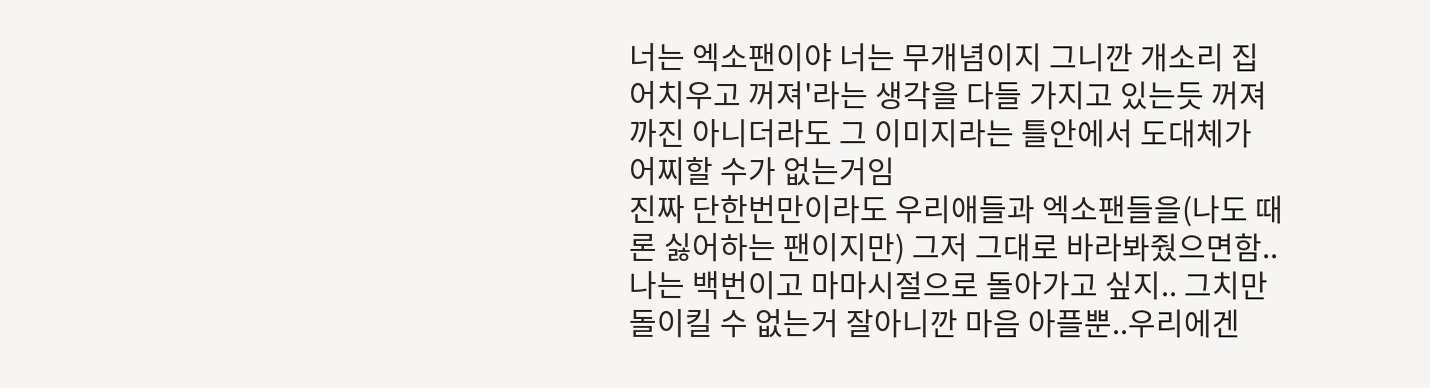너는 엑소팬이야 너는 무개념이지 그니깐 개소리 집어치우고 꺼져'라는 생각을 다들 가지고 있는듯 꺼져까진 아니더라도 그 이미지라는 틀안에서 도대체가 어찌할 수가 없는거임
진짜 단한번만이라도 우리애들과 엑소팬들을(나도 때론 싫어하는 팬이지만) 그저 그대로 바라봐줬으면함..
나는 백번이고 마마시절으로 돌아가고 싶지.. 그치만 돌이킬 수 없는거 잘아니깐 마음 아플뿐..우리에겐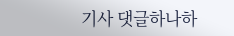기사 댓글하나하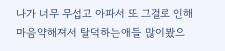나가 너무 무섭고 아파서 또 그걸로 인해 마음약해져서 탈덕하는애들 많이봤으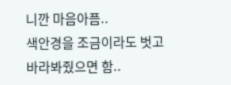니깐 마음아픔..
색안경을 조금이라도 벗고 바라봐줬으면 함..